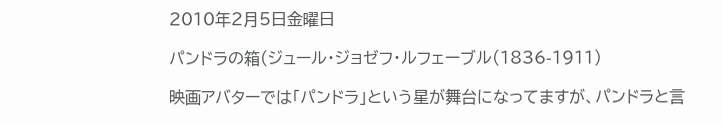2010年2月5日金曜日

パンドラの箱(ジュール・ジョゼフ・ルフェーブル(1836-1911)

映画アバターでは「パンドラ」という星が舞台になってますが、パンドラと言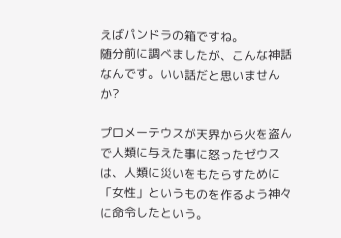えばパンドラの箱ですね。
随分前に調べましたが、こんな神話なんです。いい話だと思いませんか?

プロメーテウスが天界から火を盗んで人類に与えた事に怒ったゼウスは、人類に災いをもたらすために「女性」というものを作るよう神々に命令したという。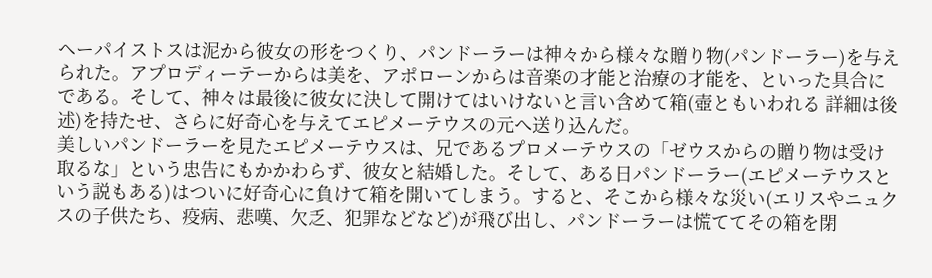ヘーパイストスは泥から彼女の形をつくり、パンドーラーは神々から様々な贈り物(パンドーラー)を与えられた。アプロディーテーからは美を、アポローンからは音楽の才能と治療の才能を、といった具合にである。そして、神々は最後に彼女に決して開けてはいけないと言い含めて箱(壺ともいわれる 詳細は後述)を持たせ、さらに好奇心を与えてエピメーテウスの元へ送り込んだ。
美しいパンドーラーを見たエピメーテウスは、兄であるプロメーテウスの「ゼウスからの贈り物は受け取るな」という忠告にもかかわらず、彼女と結婚した。そして、ある日パンドーラー(エピメーテウスという説もある)はついに好奇心に負けて箱を開いてしまう。すると、そこから様々な災い(エリスやニュクスの子供たち、疫病、悲嘆、欠乏、犯罪などなど)が飛び出し、パンドーラーは慌ててその箱を閉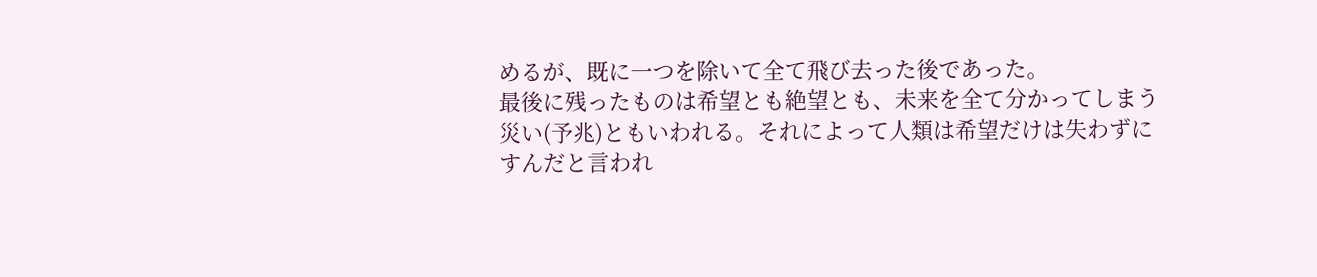めるが、既に一つを除いて全て飛び去った後であった。
最後に残ったものは希望とも絶望とも、未来を全て分かってしまう災い(予兆)ともいわれる。それによって人類は希望だけは失わずにすんだと言われ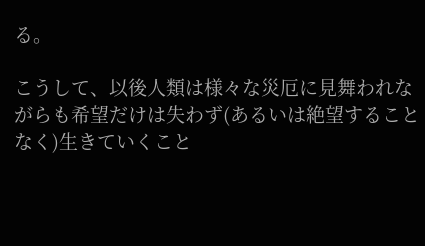る。

こうして、以後人類は様々な災厄に見舞われながらも希望だけは失わず(あるいは絶望することなく)生きていくこと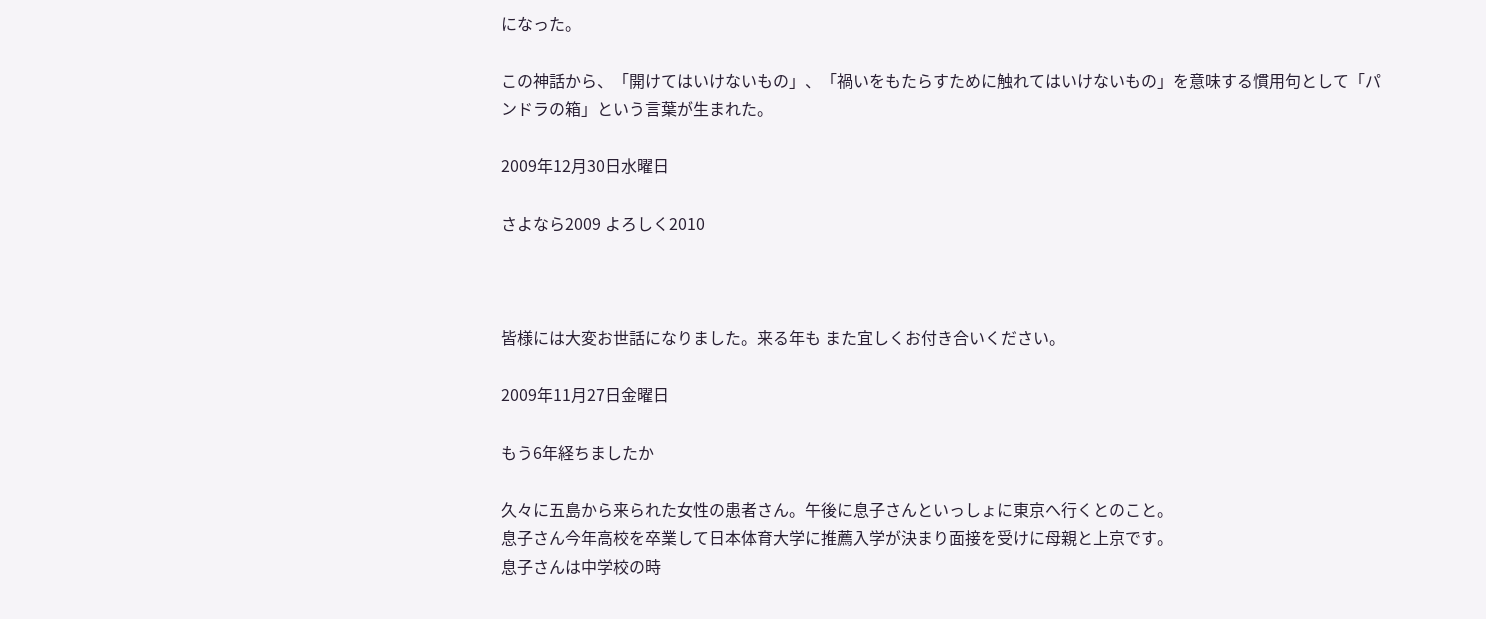になった。

この神話から、「開けてはいけないもの」、「禍いをもたらすために触れてはいけないもの」を意味する慣用句として「パンドラの箱」という言葉が生まれた。

2009年12月30日水曜日

さよなら2009 よろしく2010



皆様には大変お世話になりました。来る年も また宜しくお付き合いください。

2009年11月27日金曜日

もう6年経ちましたか

久々に五島から来られた女性の患者さん。午後に息子さんといっしょに東京へ行くとのこと。
息子さん今年高校を卒業して日本体育大学に推薦入学が決まり面接を受けに母親と上京です。
息子さんは中学校の時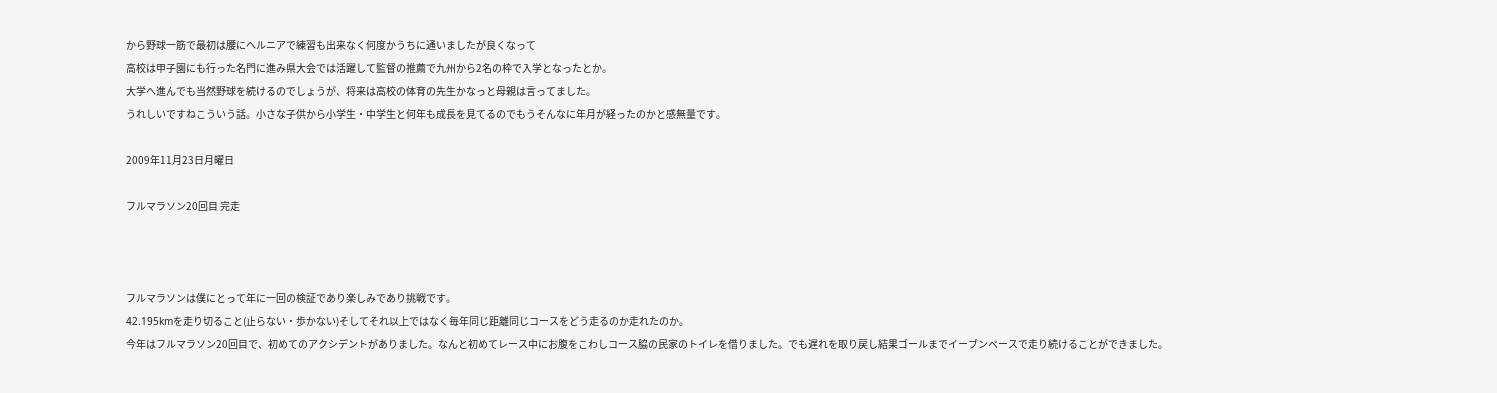から野球一筋で最初は腰にヘルニアで練習も出来なく何度かうちに通いましたが良くなって
高校は甲子園にも行った名門に進み県大会では活躍して監督の推薦で九州から2名の枠で入学となったとか。
大学へ進んでも当然野球を続けるのでしょうが、将来は高校の体育の先生かなっと母親は言ってました。
うれしいですねこういう話。小さな子供から小学生・中学生と何年も成長を見てるのでもうそんなに年月が経ったのかと感無量です。

2009年11月23日月曜日

フルマラソン20回目 完走



フルマラソンは僕にとって年に一回の検証であり楽しみであり挑戦です。
42.195kmを走り切ること(止らない・歩かない)そしてそれ以上ではなく毎年同じ距離同じコースをどう走るのか走れたのか。
今年はフルマラソン20回目で、初めてのアクシデントがありました。なんと初めてレース中にお腹をこわしコース脇の民家のトイレを借りました。でも遅れを取り戻し結果ゴールまでイーブンペースで走り続けることができました。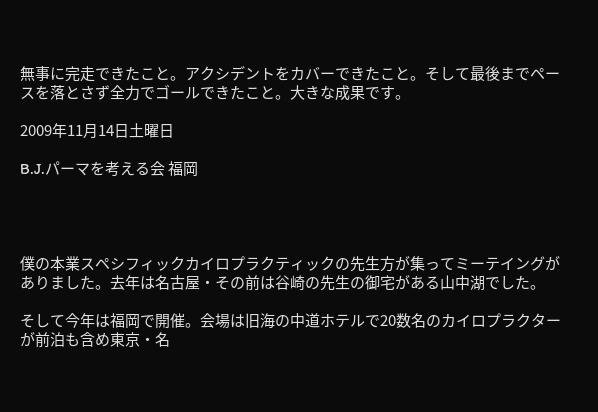無事に完走できたこと。アクシデントをカバーできたこと。そして最後までペースを落とさず全力でゴールできたこと。大きな成果です。

2009年11月14日土曜日

B.J.パーマを考える会 福岡




僕の本業スペシフィックカイロプラクティックの先生方が集ってミーテイングがありました。去年は名古屋・その前は谷崎の先生の御宅がある山中湖でした。

そして今年は福岡で開催。会場は旧海の中道ホテルで20数名のカイロプラクターが前泊も含め東京・名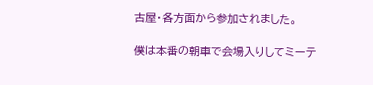古屋・各方面から参加されました。

僕は本番の朝車で会場入りしてミーテ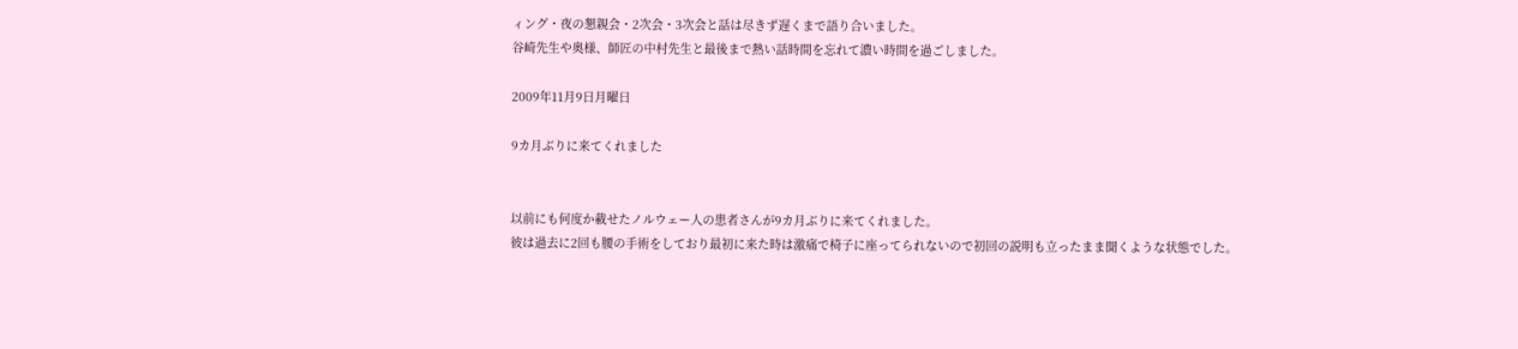ィング・夜の懇親会・2次会・3次会と話は尽きず遅くまで語り合いました。
谷崎先生や奥様、師匠の中村先生と最後まで熱い話時間を忘れて濃い時間を過ごしました。

2009年11月9日月曜日

9カ月ぶりに来てくれました


以前にも何度か載せたノルウェー人の患者さんが9カ月ぶりに来てくれました。
彼は過去に2回も腰の手術をしており最初に来た時は激痛で椅子に座ってられないので初回の説明も立ったまま聞くような状態でした。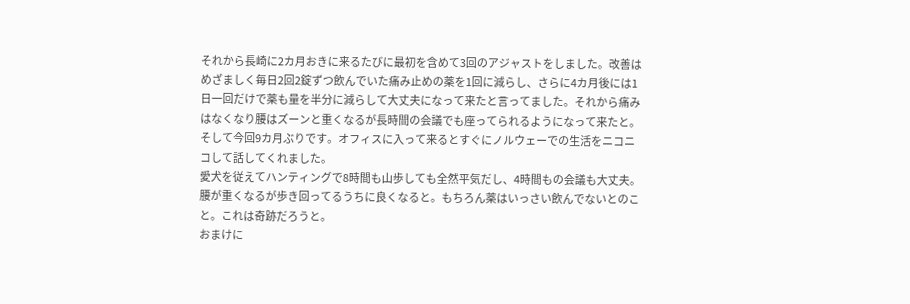それから長崎に2カ月おきに来るたびに最初を含めて3回のアジャストをしました。改善はめざましく毎日2回2錠ずつ飲んでいた痛み止めの薬を1回に減らし、さらに4カ月後には1日一回だけで薬も量を半分に減らして大丈夫になって来たと言ってました。それから痛みはなくなり腰はズーンと重くなるが長時間の会議でも座ってられるようになって来たと。
そして今回9カ月ぶりです。オフィスに入って来るとすぐにノルウェーでの生活をニコニコして話してくれました。
愛犬を従えてハンティングで8時間も山歩しても全然平気だし、4時間もの会議も大丈夫。腰が重くなるが歩き回ってるうちに良くなると。もちろん薬はいっさい飲んでないとのこと。これは奇跡だろうと。
おまけに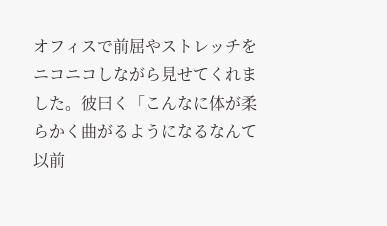オフィスで前屈やストレッチをニコニコしながら見せてくれました。彼曰く「こんなに体が柔らかく曲がるようになるなんて以前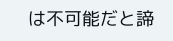は不可能だと諦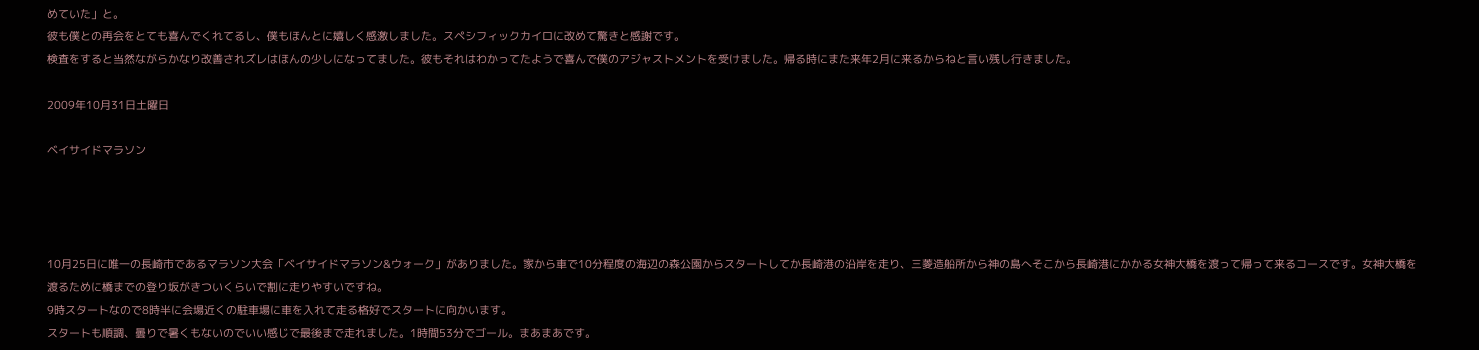めていた」と。
彼も僕との再会をとても喜んでくれてるし、僕もほんとに嬉しく感激しました。スペシフィックカイロに改めて驚きと感謝です。
検査をすると当然ながらかなり改善されズレはほんの少しになってました。彼もそれはわかってたようで喜んで僕のアジャストメントを受けました。帰る時にまた来年2月に来るからねと言い残し行きました。

2009年10月31日土曜日

ベイサイドマラソン




10月25日に唯一の長崎市であるマラソン大会「ベイサイドマラソン&ウォーク」がありました。家から車で10分程度の海辺の森公園からスタートしてか長崎港の沿岸を走り、三菱造船所から神の島へそこから長崎港にかかる女神大橋を渡って帰って来るコースです。女神大橋を渡るために橋までの登り坂がきついくらいで割に走りやすいですね。
9時スタートなので8時半に会場近くの駐車場に車を入れて走る格好でスタートに向かいます。
スタートも順調、曇りで暑くもないのでいい感じで最後まで走れました。1時間53分でゴール。まあまあです。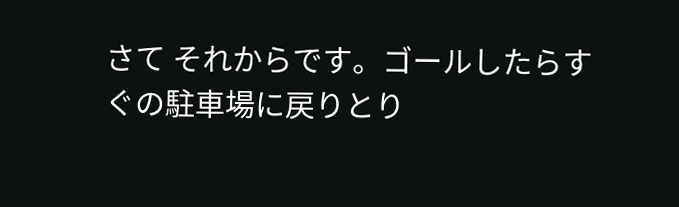さて それからです。ゴールしたらすぐの駐車場に戻りとり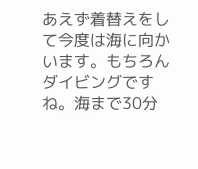あえず着替えをして今度は海に向かいます。もちろんダイビングですね。海まで30分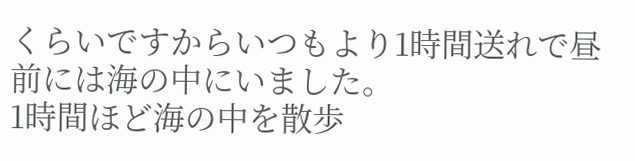くらいですからいつもより1時間送れで昼前には海の中にいました。
1時間ほど海の中を散歩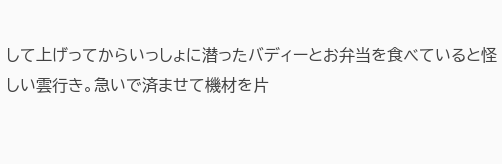して上げってからいっしょに潜ったバディーとお弁当を食べていると怪しい雲行き。急いで済ませて機材を片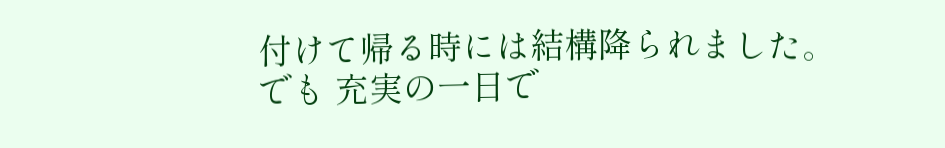付けて帰る時には結構降られました。
でも 充実の一日で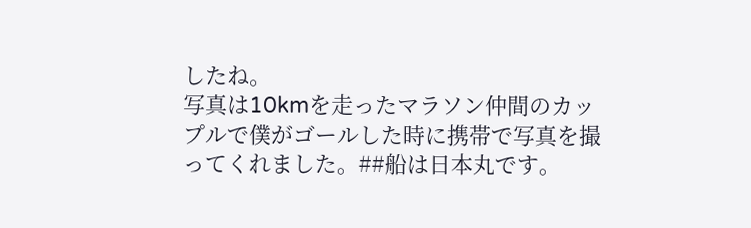したね。
写真は10kmを走ったマラソン仲間のカップルで僕がゴールした時に携帯で写真を撮ってくれました。##船は日本丸です。